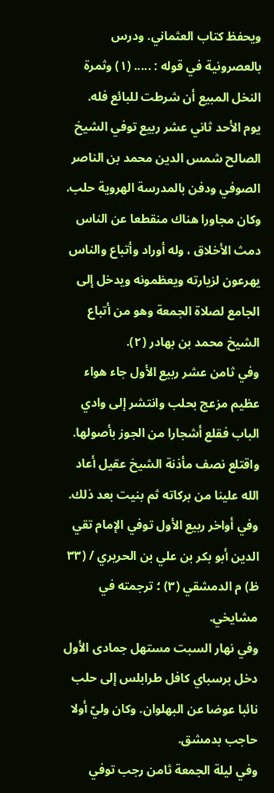ويحفظ كتاب العثماني. ودرس بالعصرونية في قوله : ..... (١) وثمرة النخل المبيع أن شرطت للبائع فله.
يوم الأحد ثاني عشر ربيع توفي الشيخ الصالح شمس الدين محمد بن الناصر الصوفي ودفن بالمدرسة الهروية حلب. وكان مجاورا هناك منقطعا عن الناس دمث الأخلاق ، وله أوراد وأتباع والناس يهرعون لزيارته ويعظمونه ويدخل إلى الجامع لصلاة الجمعة وهو من أتباع الشيخ محمد بن بهادر (٢).
وفي ثامن عشر ربيع الأول جاء هواء عظيم مزعج بحلب وانتشر إلى وادي الباب فقلع أشجارا من الجوز بأصولها. واقتلع نصف مأذنة الشيخ عقيل أعاد الله علينا من بركاته ثم بنيت بعد ذلك. وفي أواخر ربيع الأول توفي الإمام تقي الدين أبو بكر بن علي بن الحريري / (٣٣ ظ) م الدمشقي (٣) ؛ ترجمته في مشايخي.
وفي نهار السبت مستهل جمادى الأول دخل برسباي كافل طرابلس إلى حلب نائبا عوضا عن البهلوان. وكان وليّ أولا حاجب بدمشق.
وفي ليلة الجمعة ثامن رجب توفي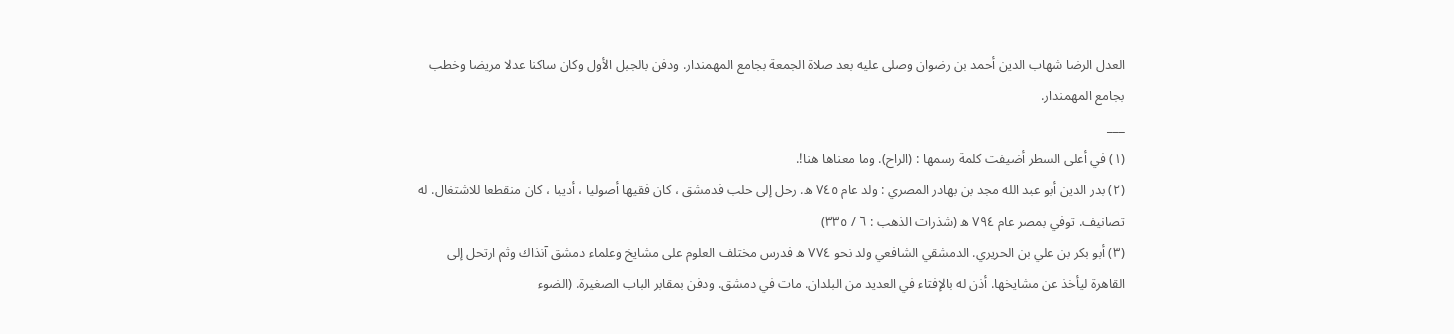العدل الرضا شهاب الدين أحمد بن رضوان وصلى عليه بعد صلاة الجمعة بجامع المهمندار. ودفن بالجبل الأول وكان ساكنا عدلا مريضا وخطب بجامع المهمندار.
___
(١) في أعلى السطر أضيفت كلمة رسمها : (الراح). وما معناها هنا!.
(٢) بدر الدين أبو عبد الله مجد بن بهادر المصري : ولد عام ٧٤٥ ه. رحل إلى حلب فدمشق ، كان فقيها أصوليا ، أديبا ، كان منقطعا للاشتغال. له تصانيف. توفي بمصر عام ٧٩٤ ه (شذرات الذهب : ٦ / ٣٣٥)
(٣) أبو بكر بن علي بن الحريري. الدمشقي الشافعي ولد نحو ٧٧٤ ه فدرس مختلف العلوم على مشايخ وعلماء دمشق آنذاك وثم ارتحل إلى القاهرة ليأخذ عن مشايخها. أذن له بالإفتاء في العديد من البلدان. مات في دمشق. ودفن بمقابر الباب الصغيرة. (الضوء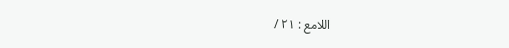اللامع : ٢١ /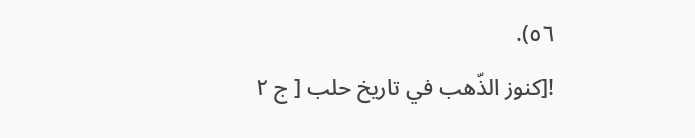٥٦).
![كنوز الذّهب في تاريخ حلب [ ج ٢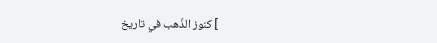] كنوز الذّهب في تاريخ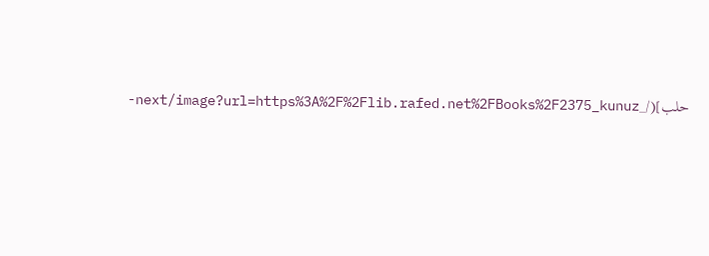حلب](/_next/image?url=https%3A%2F%2Flib.rafed.net%2FBooks%2F2375_kunuz-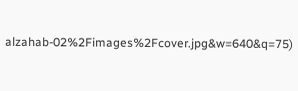alzahab-02%2Fimages%2Fcover.jpg&w=640&q=75)